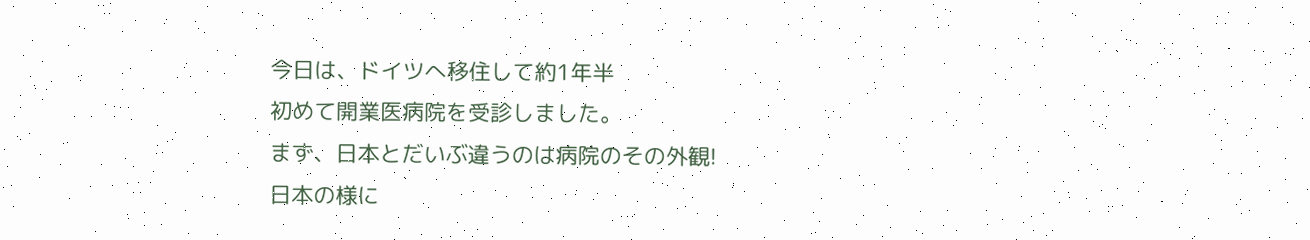今日は、ドイツへ移住して約1年半
初めて開業医病院を受診しました。
まず、日本とだいぶ違うのは病院のその外観!
日本の様に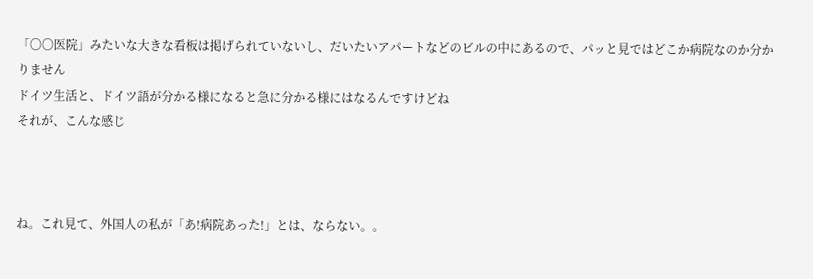「〇〇医院」みたいな大きな看板は掲げられていないし、だいたいアパートなどのビルの中にあるので、パッと見ではどこか病院なのか分かりません
ドイツ生活と、ドイツ語が分かる様になると急に分かる様にはなるんですけどね
それが、こんな感じ



ね。これ見て、外国人の私が「あ!病院あった!」とは、ならない。。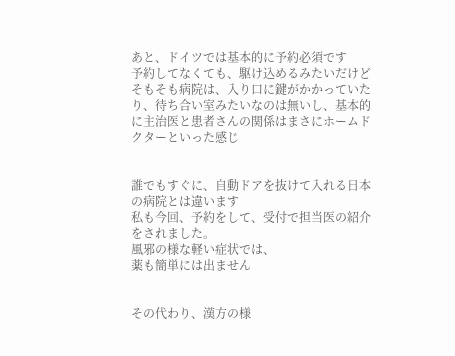あと、ドイツでは基本的に予約必須です
予約してなくても、駆け込めるみたいだけどそもそも病院は、入り口に鍵がかかっていたり、待ち合い室みたいなのは無いし、基本的に主治医と患者さんの関係はまさにホームドクターといった感じ


誰でもすぐに、自動ドアを抜けて入れる日本の病院とは違います
私も今回、予約をして、受付で担当医の紹介をされました。
風邪の様な軽い症状では、
薬も簡単には出ません


その代わり、漢方の様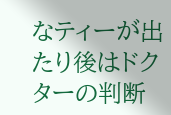なティーが出たり後はドクターの判断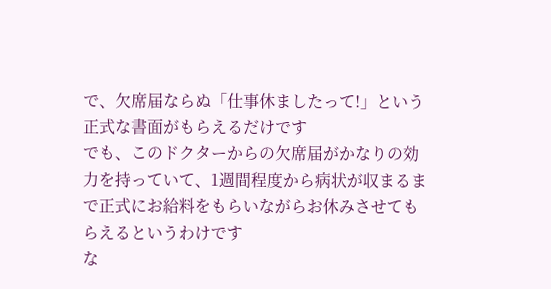で、欠席届ならぬ「仕事休ましたって!」という正式な書面がもらえるだけです
でも、このドクターからの欠席届がかなりの効力を持っていて、1週間程度から病状が収まるまで正式にお給料をもらいながらお休みさせてもらえるというわけです
な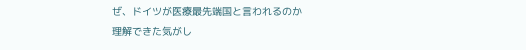ぜ、ドイツが医療最先端国と言われるのか
理解できた気がし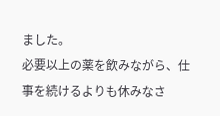ました。
必要以上の薬を飲みながら、仕事を続けるよりも休みなさ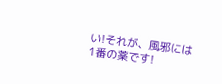い!それが、風邪には1番の薬です!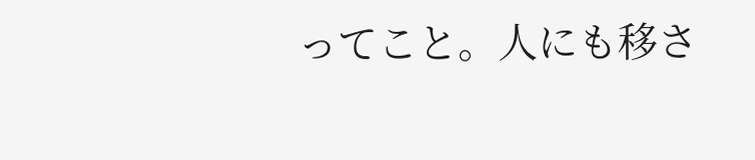ってこと。人にも移さ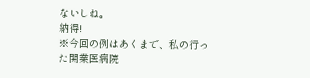ないしね。
納得!
※今回の例はあくまで、私の行った開業医病院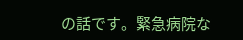の話です。緊急病院な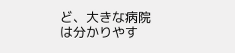ど、大きな病院は分かりやす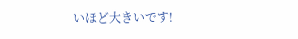いほど大きいです!